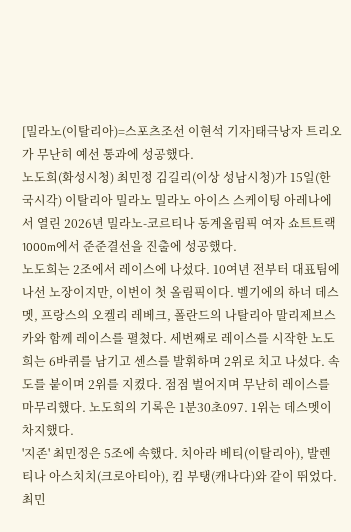[밀라노(이탈리아)=스포츠조선 이현석 기자]태극낭자 트리오가 무난히 예선 통과에 성공했다.
노도희(화성시청) 최민정 김길리(이상 성남시청)가 15일(한국시각) 이탈리아 밀라노 밀라노 아이스 스케이팅 아레나에서 열린 2026년 밀라노-코르티나 동계올림픽 여자 쇼트트랙 1000m에서 준준결선을 진출에 성공했다.
노도희는 2조에서 레이스에 나섰다. 10여년 전부터 대표팀에 나선 노장이지만, 이번이 첫 올림픽이다. 벨기에의 하너 데스멧, 프랑스의 오켈리 레베크, 폴란드의 나탈리아 말리제브스카와 함께 레이스를 펼쳤다. 세번째로 레이스를 시작한 노도희는 6바퀴를 남기고 센스를 발휘하며 2위로 치고 나섰다. 속도를 붙이며 2위를 지켰다. 점점 벌어지며 무난히 레이스를 마무리했다. 노도희의 기록은 1분30초097. 1위는 데스멧이 차지했다.
'지존' 최민정은 5조에 속했다. 치아라 베티(이탈리아), 발렌티나 아스치치(크로아티아), 킴 부탱(캐나다)와 같이 뛰었다. 최민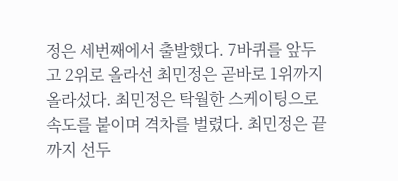정은 세번째에서 출발했다. 7바퀴를 앞두고 2위로 올라선 최민정은 곧바로 1위까지 올라섰다. 최민정은 탁월한 스케이팅으로 속도를 붙이며 격차를 벌렸다. 최민정은 끝까지 선두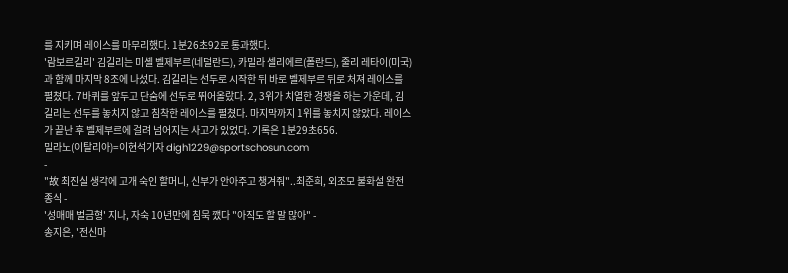를 지키며 레이스를 마무리했다. 1분26초92로 통과했다.
'람보르길리' 김길리는 미셸 벨제부르(네덜란드), 카밀라 셀리에르(폴란드), 줄리 레타이(미국)과 함께 마지막 8조에 나섰다. 김길리는 선두로 시작한 뒤 바로 벨제부르 뒤로 처져 레이스를 펼쳤다. 7바퀴를 앞두고 단숨에 선두로 뛰어올랐다. 2, 3위가 치열한 경쟁을 하는 가운데, 김길리는 선두를 놓치지 않고 침착한 레이스를 펼쳤다. 마지막까지 1위를 놓치지 않았다. 레이스가 끝난 후 벨제부르에 걸려 넘어지는 사고가 있었다. 기록은 1분29초656.
밀라노(이탈리아)=이현석기자 digh1229@sportschosun.com
-
"故 최진실 생각에 고개 숙인 할머니, 신부가 안아주고 챙겨줘"..최준희, 외조모 불화설 완전 종식 -
'성매매 벌금형' 지나, 자숙 10년만에 침묵 깼다 "아직도 할 말 많아" -
송지은, '전신마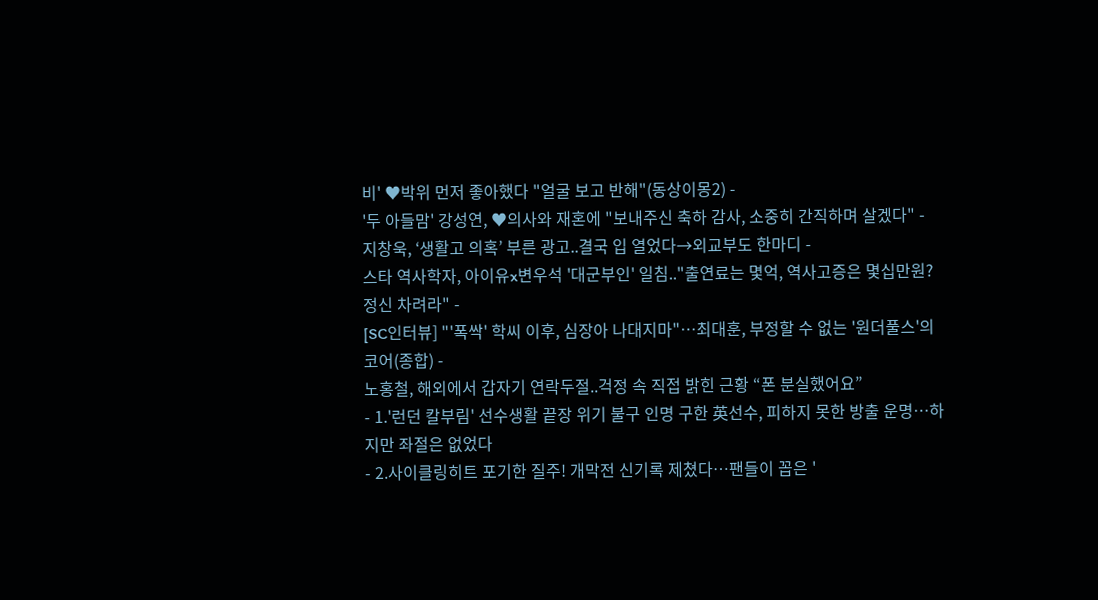비' ♥박위 먼저 좋아했다 "얼굴 보고 반해"(동상이몽2) -
'두 아들맘' 강성연, ♥의사와 재혼에 "보내주신 축하 감사, 소중히 간직하며 살겠다" -
지창욱, ‘생활고 의혹’ 부른 광고..결국 입 열었다→외교부도 한마디 -
스타 역사학자, 아이유x변우석 '대군부인' 일침.."출연료는 몇억, 역사고증은 몇십만원? 정신 차려라" -
[SC인터뷰] "'폭싹' 학씨 이후, 심장아 나대지마"…최대훈, 부정할 수 없는 '원더풀스'의 코어(종합) -
노홍철, 해외에서 갑자기 연락두절..걱정 속 직접 밝힌 근황 “폰 분실했어요”
- 1.'런던 칼부림' 선수생활 끝장 위기 불구 인명 구한 英선수, 피하지 못한 방출 운명…하지만 좌절은 없었다
- 2.사이클링히트 포기한 질주! 개막전 신기록 제쳤다…팬들이 꼽은 '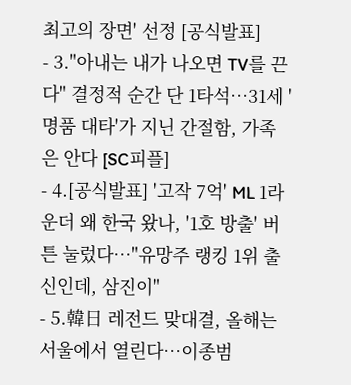최고의 장면' 선정 [공식발표]
- 3."아내는 내가 나오면 TV를 끈다" 결정적 순간 단 1타석…31세 '명품 대타'가 지닌 간절함, 가족은 안다 [SC피플]
- 4.[공식발표] '고작 7억' ML 1라운더 왜 한국 왔나, '1호 방출' 버튼 눌렀다…"유망주 랭킹 1위 출신인데, 삼진이"
- 5.韓日 레전드 맞대결, 올해는 서울에서 열린다…이종범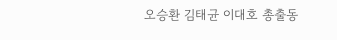오승환 김태균 이대호 총출동